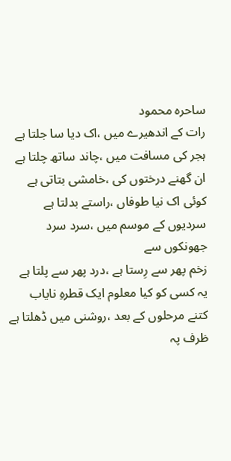ساحرہ محمود
رات کے اندھیرے میں ،اک دیا سا جلتا ہے
ہجر کی مسافت میں ،چاند ساتھ چلتا ہے
ان گھنے درختوں کی ،خامشی بتاتی ہے
کوئی اک نیا طوفاں ،راستے بدلتا ہے
سردیوں کے موسم میں ،سرد سرد جھونکوں سے
زخم پھر سے رِستا ہے ،درد پھر سے پلتا ہے
یہ کسی کو کیا معلوم ایک قطرهِ نایاب
کتنے مرحلوں کے بعد ،روشنی میں ڈھلتا ہے
ظرف پہ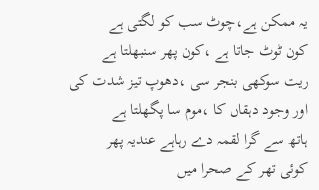یہ ممکن ہے،چوٹ سب کو لگتی ہے
کون ٹوٹ جاتا ہے ،کون پھر سنبھلتا ہے
ریت سوکھی بنجر سی ،دھوپ تیز شدت کی
اور وجود دہقاں کا ،موم سا پگھلتا ہے
ہاتھ سے گرا لقمہ دے رہاہے عندیہ پھر
کوئی تھر کے صحرا میں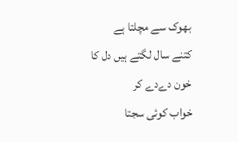بھوک سے مچلتا ہے
کتنے سال لگتے ہیں دل کا خون دےدے کر
خواب کوئی سجتا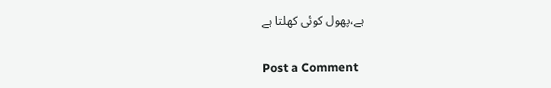ہے،پھول کوئی کھلتا ہے

Post a Comment